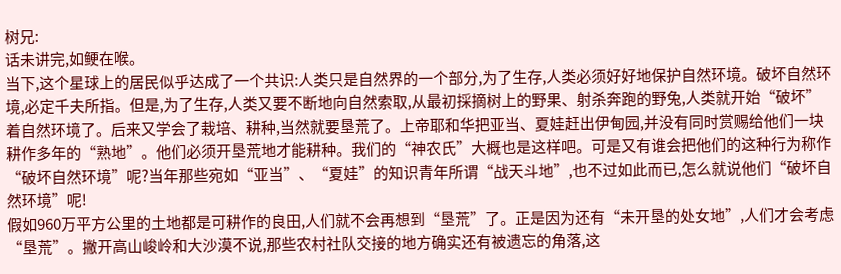树兄:
话未讲完,如鲠在喉。
当下,这个星球上的居民似乎达成了一个共识:人类只是自然界的一个部分,为了生存,人类必须好好地保护自然环境。破坏自然环境,必定千夫所指。但是,为了生存,人类又要不断地向自然索取,从最初採摘树上的野果、射杀奔跑的野兔,人类就开始“破坏”着自然环境了。后来又学会了栽培、耕种,当然就要垦荒了。上帝耶和华把亚当、夏娃赶出伊甸园,并没有同时赏赐给他们一块耕作多年的“熟地”。他们必须开垦荒地才能耕种。我们的“神农氏”大概也是这样吧。可是又有谁会把他们的这种行为称作“破坏自然环境”呢?当年那些宛如“亚当”、“夏娃”的知识青年所谓“战天斗地”,也不过如此而已,怎么就说他们“破坏自然环境”呢!
假如960万平方公里的土地都是可耕作的良田,人们就不会再想到“垦荒”了。正是因为还有“未开垦的处女地”,人们才会考虑“垦荒”。撇开高山峻岭和大沙漠不说,那些农村社队交接的地方确实还有被遗忘的角落,这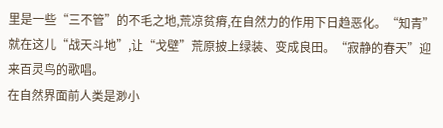里是一些“三不管”的不毛之地,荒凉贫瘠,在自然力的作用下日趋恶化。“知青”就在这儿“战天斗地”,让“戈壁”荒原披上绿装、变成良田。“寂静的春天”迎来百灵鸟的歌唱。
在自然界面前人类是渺小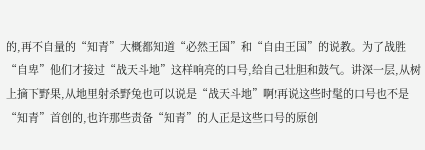的,再不自量的“知青”大概都知道“必然王国”和“自由王国”的说教。为了战胜“自卑”他们才接过“战天斗地”这样响亮的口号,给自己壮胆和鼓气。讲深一层,从树上摘下野果,从地里射杀野兔也可以说是“战天斗地”啊!再说这些时髦的口号也不是“知青”首创的,也许那些责备“知青”的人正是这些口号的原创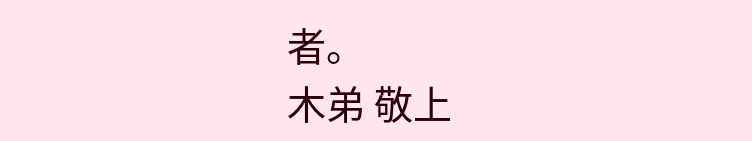者。
木弟 敬上